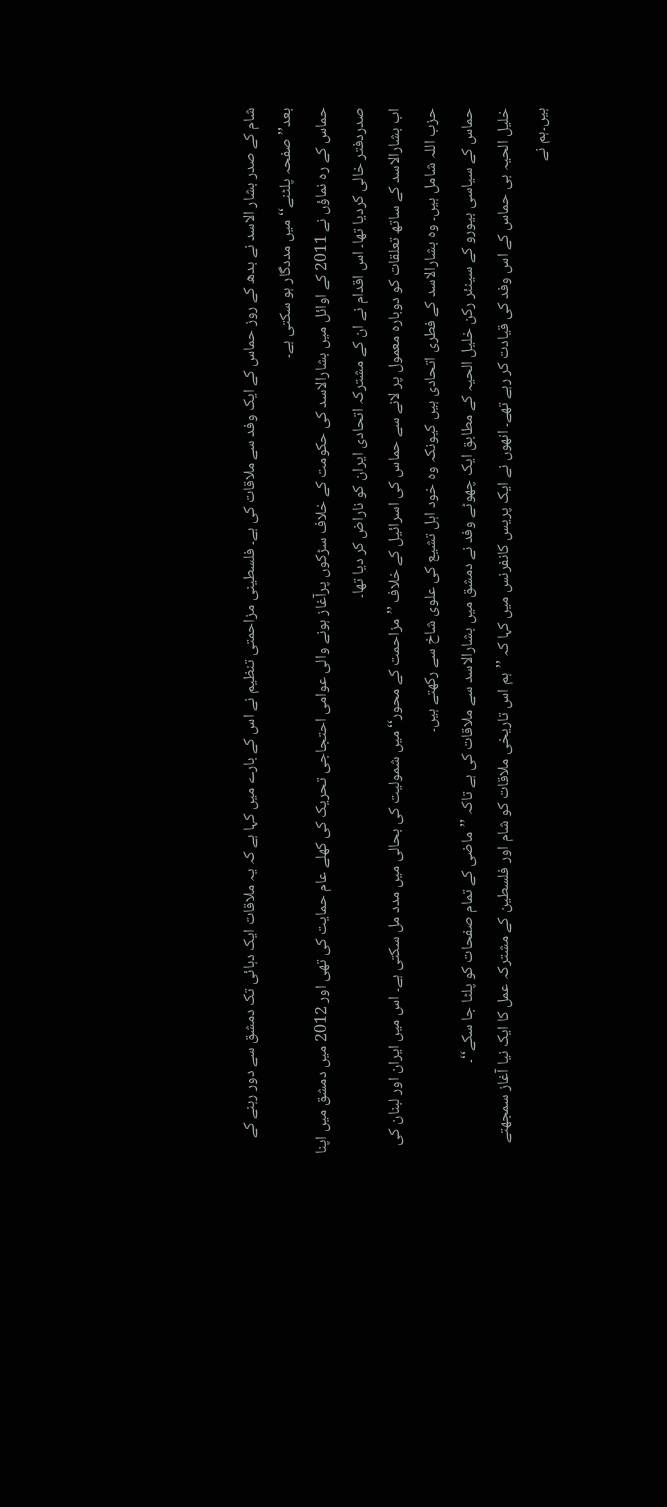شام کے صدر بشار الاسد نے بدھ کے روز حماس کے ایک وفد سے ملاقات کی ہے۔ فلسطینی مزاحمتی تنظیم نے اس کے بارے میں کہا ہے کہ یہ ملاقات ایک دہائی تک دمشق سے دور رہنے کے بعد’’صفحہ پلٹنے‘‘ میں مددگار ہو سکتی ہے۔
حماس کے رہ نماؤں نے 2011 کے اوائل میں بشارالاسد کی حکومت کے خلاف سڑکوں پرآغاز ہونے والی عوامی احتجاجی تحریک کی کھلے عام حمایت کی تھی اور 2012 میں دمشق میں اپنا صدردفتر خالی کردیا تھا۔ اس اقدام نے ان کے مشترکہ اتحادی ایران کو ناراض کر دیا تھا۔
اب بشارالاسد کے ساتھ تعلقات کو دوبارہ معمول پر لانے سے حماس کی اسرائیل کے خلاف ’’مزاحمت کے محور‘‘میں شمولیت کی بحالی میں مدد مل سکتی ہے۔ اس میں ایران اور لبنان کی حزب اللہ شامل ہیں۔ وہ بشارالاسد کے فطری اتحادی ہیں کیونکہ وہ خود اہل تشیع کی علوی شاخ سے رکھتے ہیں۔
حماس کے سیاسی بیورو کے سینئر رکن خلیل الحیہ کے مطابق ایک چھوٹے وفد نے دمشق میں بشارالاسد سے ملاقات کی ہے تاکہ ’’ماضی کے تمام صفحات کو پلٹا جا سکے‘‘۔
خلیل الحیہ ہی حماس کے اس وفد کی قیادت کر رہے تھے۔ انھوں نے ایک پریس کانفرنس میں کہا کہ ’’ہم اس تاریخی ملاقات کو شام اور فلسطین کے مشترکہ عمل کا ایک نیا آغاز سمجھتے ہیں۔ہم نے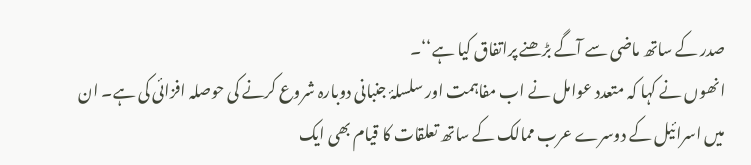صدر کے ساتھ ماضی سے آگے بڑھنے پراتفاق کیا ہے‘‘۔
انھوں نے کہا کہ متعدد عوامل نے اب مفاہمت اور سلسلۂ جنبانی دوبارہ شروع کرنے کی حوصلہ افزائی کی ہے۔ ان میں اسرائیل کے دوسرے عرب ممالک کے ساتھ تعلقات کا قیام بھی ایک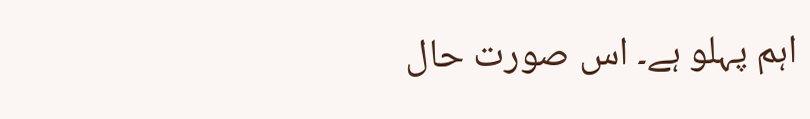اہم پہلو ہے۔ اس صورت حال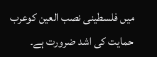میں فلسطینی نصب العین کوعرب حمایت کی اشد ضرورت ہے۔